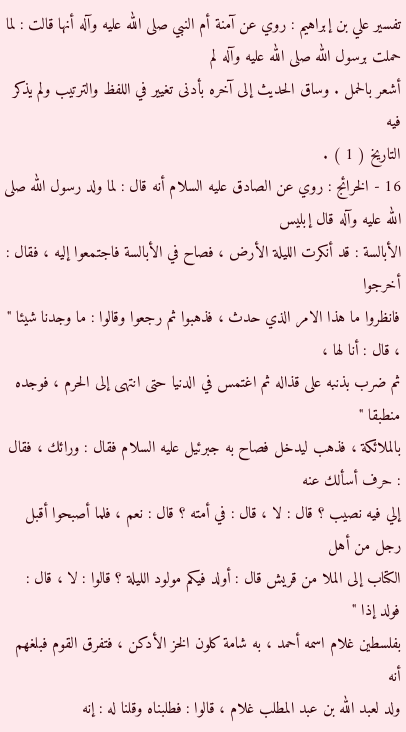تفسير علي بن إبراهيم : روي عن آمنة أم النبي صلى الله عليه وآله أنها قالت : لما حملت برسول الله صلى الله عليه وآله لم
أشعر بالحمل . وساق الحديث إلى آخره بأدنى تغيير في اللفظ والترتيب ولم يذكر فيه
التاريخ ( 1 ) .
16 - الخرائج : روي عن الصادق عليه السلام أنه قال : لما ولد رسول الله صلى الله عليه وآله قال إبليس
الأبالسة : قد أنكرت الليلة الأرض ، فصاح في الأبالسة فاجتمعوا إليه ، فقال : أخرجوا
فانظروا ما هذا الامر الذي حدث ، فذهبوا ثم رجعوا وقالوا : ما وجدنا شيئا " ، قال : أنا لها ،
ثم ضرب بذنبه على قذاله ثم اغتمس في الدنيا حتى انتهى إلى الحرم ، فوجده منطبقا "
بالملائكة ، فذهب ليدخل فصاح به جبرئيل عليه السلام فقال : ورائك ، فقال : حرف أسألك عنه
إلي فيه نصيب ؟ قال : لا ، قال : في أمته ؟ قال : نعم ، فلما أصبحوا أقبل رجل من أهل
الكتاب إلى الملا من قريش قال : أولد فيكم مولود الليلة ؟ قالوا : لا ، قال : فولد إذا "
بفلسطين غلام اسمه أحمد ، به شامة كلون الخز الأدكن ، فتفرق القوم فبلغهم أنه
ولد لعبد الله بن عبد المطلب غلام ، قالوا : فطلبناه وقلنا له : إنه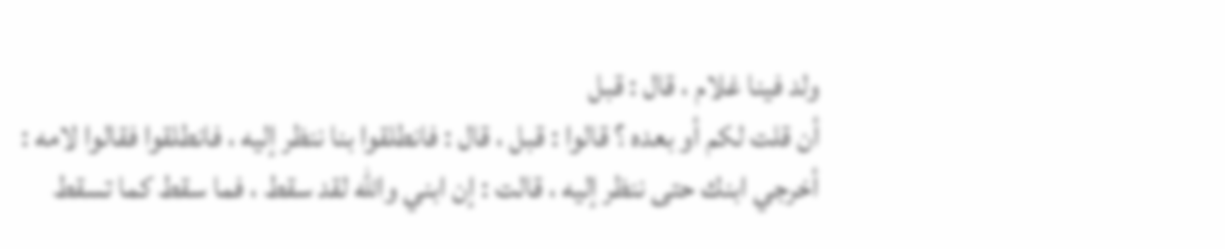ولد فينا غلام ، قال : قبل
أن قلت لكم أو بعده ؟ قالوا : قبل ، قال : فانطلقوا بنا ننظر إليه ، فانطلقوا فقالوا لامه :
أخرجي ابنك حتى ننظر إليه ، قالت : إن ابني والله لقد سقط ، فما سقط كما تسقط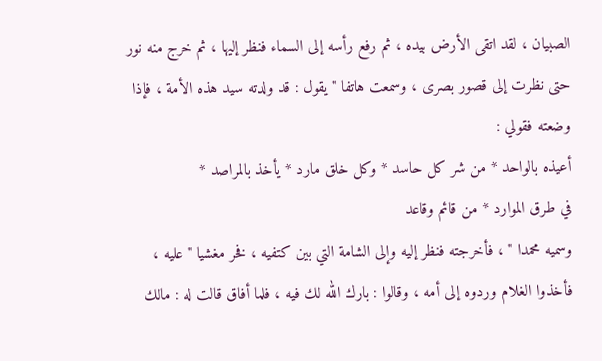الصبيان ، لقد اتقى الأرض بيده ، ثم رفع رأسه إلى السماء فنظر إليها ، ثم خرج منه نور
حتى نظرت إلى قصور بصرى ، وسمعت هاتفا " يقول : قد ولدته سيد هذه الأمة ، فإذا
وضعته فقولي :
أعيذه بالواحد * من شر كل حاسد * وكل خلق مارد * يأخذ بالمراصد *
في طرق الموارد * من قائم وقاعد
وسميه محمدا " ، فأخرجته فنظر إليه وإلى الشامة التي بين كتفيه ، فخر مغشيا " عليه ،
فأخذوا الغلام وردوه إلى أمه ، وقالوا : بارك الله لك فيه ، فلما أفاق قالت له : مالك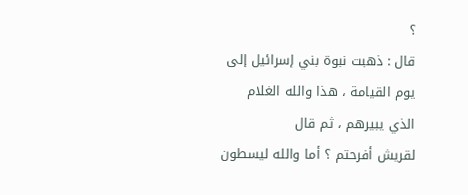؟
قال : ذهبت نبوة بني إسرائيل إلى يوم القيامة ، هذا والله الغلام الذي يبيرهم ، ثم قال
لقريش أفرحتم ؟ أما والله ليسطون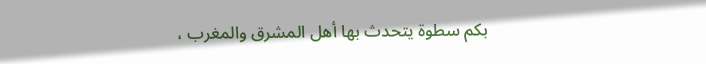بكم سطوة يتحدث بها أهل المشرق والمغرب ،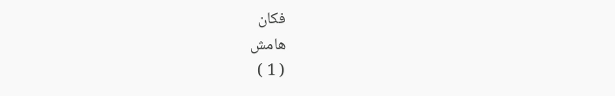فكان
هامش
( 1 )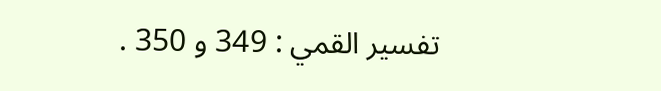تفسير القمي : 349 و 350 .